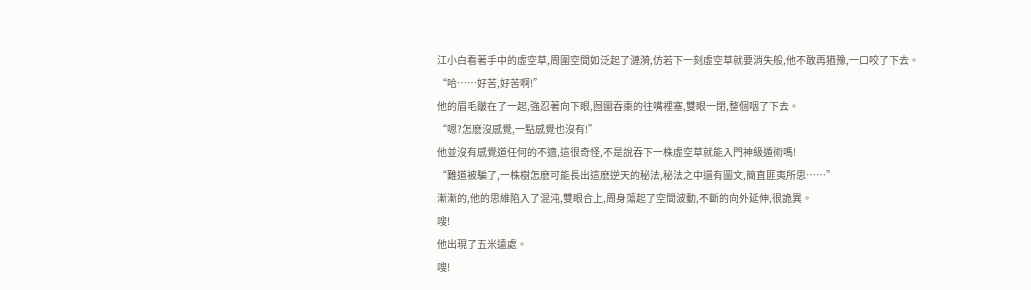江小白看著手中的虛空草,周圍空間如泛起了漣漪,仿若下一刻虛空草就要消失般,他不敢再猶豫,一口咬了下去。
“哈……好苦,好苦啊!”
他的眉毛皺在了一起,強忍著向下眼,囫圇吞棗的往嘴裡塞,雙眼一閉,整個咽了下去。
“嗯?怎麽沒感覺,一點感覺也沒有!”
他並沒有感覺道任何的不適,這很奇怪,不是說吞下一株虛空草就能入門神級遁術嗎!
“難道被騙了,一株樹怎麽可能長出這麽逆天的秘法,秘法之中還有圖文,簡直匪夷所思……”
漸漸的,他的思維陷入了混沌,雙眼合上,周身蕩起了空間波動,不斷的向外延伸,很詭異。
嗖!
他出現了五米遠處。
嗖!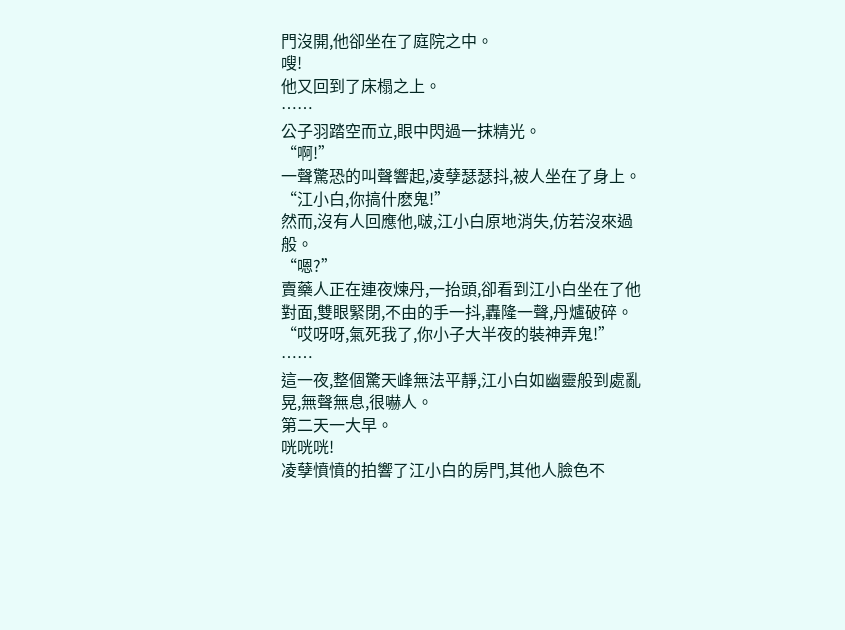門沒開,他卻坐在了庭院之中。
嗖!
他又回到了床榻之上。
……
公子羽踏空而立,眼中閃過一抹精光。
“啊!”
一聲驚恐的叫聲響起,凌孽瑟瑟抖,被人坐在了身上。
“江小白,你搞什麽鬼!”
然而,沒有人回應他,啵,江小白原地消失,仿若沒來過般。
“嗯?”
賣藥人正在連夜煉丹,一抬頭,卻看到江小白坐在了他對面,雙眼緊閉,不由的手一抖,轟隆一聲,丹爐破碎。
“哎呀呀,氣死我了,你小子大半夜的裝神弄鬼!”
……
這一夜,整個驚天峰無法平靜,江小白如幽靈般到處亂晃,無聲無息,很嚇人。
第二天一大早。
咣咣咣!
凌孽憤憤的拍響了江小白的房門,其他人臉色不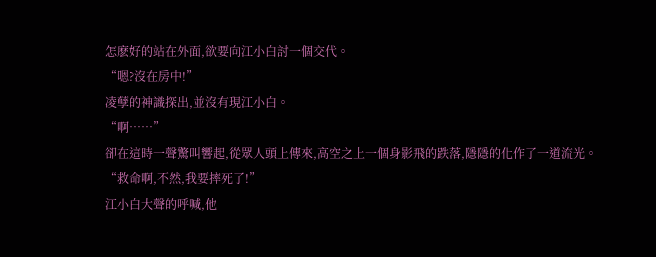怎麽好的站在外面,欲要向江小白討一個交代。
“嗯?沒在房中!”
凌孽的神識探出,並沒有現江小白。
“啊……”
卻在這時一聲驚叫響起,從眾人頭上傳來,高空之上一個身影飛的跌落,隱隱的化作了一道流光。
“救命啊,不然,我要摔死了!”
江小白大聲的呼喊,他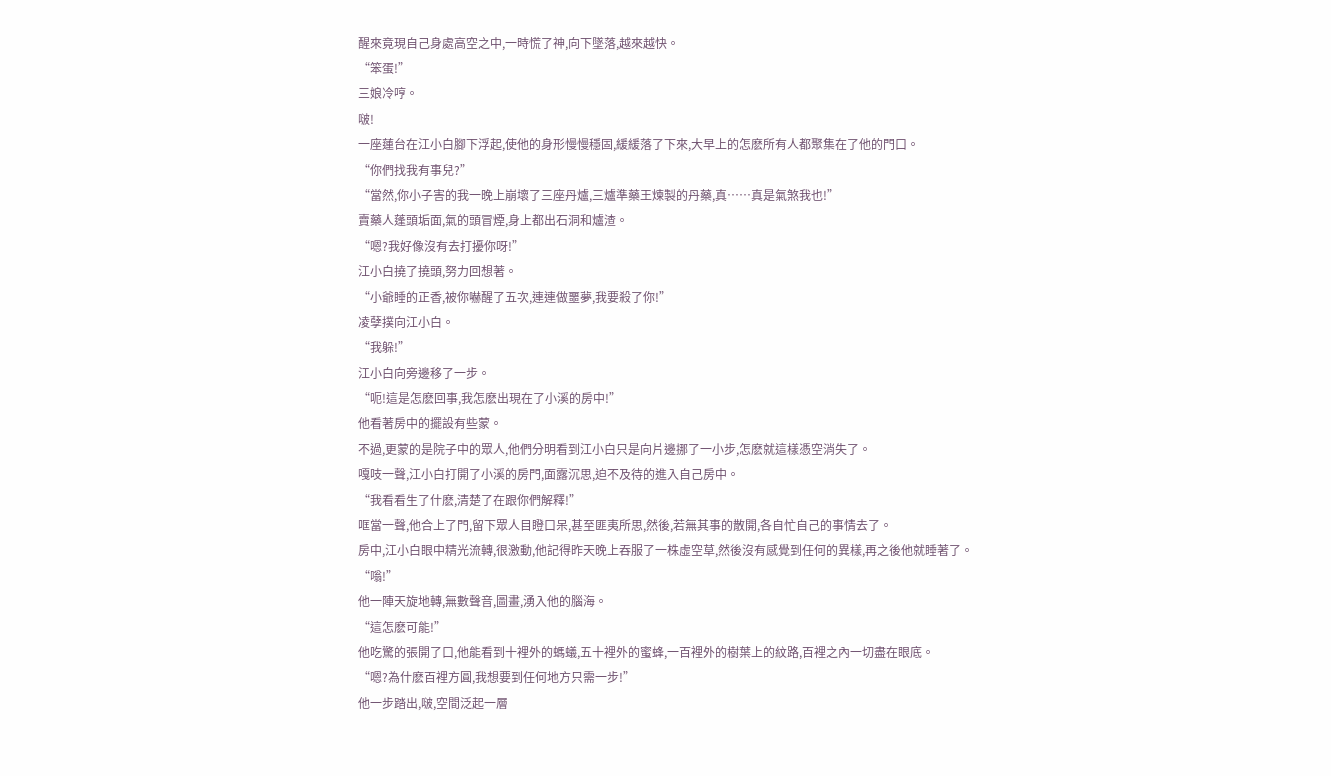醒來竟現自己身處高空之中,一時慌了神,向下墜落,越來越快。
“笨蛋!”
三娘冷哼。
啵!
一座蓮台在江小白腳下浮起,使他的身形慢慢穩固,緩緩落了下來,大早上的怎麽所有人都聚集在了他的門口。
“你們找我有事兒?”
“當然,你小子害的我一晚上崩壞了三座丹爐,三爐準藥王煉製的丹藥,真……真是氣煞我也!”
賣藥人蓬頭垢面,氣的頭冒煙,身上都出石洞和爐渣。
“嗯?我好像沒有去打擾你呀!”
江小白撓了撓頭,努力回想著。
“小爺睡的正香,被你嚇醒了五次,連連做噩夢,我要殺了你!”
凌孽撲向江小白。
“我躲!”
江小白向旁邊移了一步。
“呃!這是怎麽回事,我怎麽出現在了小溪的房中!”
他看著房中的擺設有些蒙。
不過,更蒙的是院子中的眾人,他們分明看到江小白只是向片邊挪了一小步,怎麽就這樣憑空消失了。
嘎吱一聲,江小白打開了小溪的房門,面露沉思,迫不及待的進入自己房中。
“我看看生了什麽,清楚了在跟你們解釋!”
哐當一聲,他合上了門,留下眾人目瞪口呆,甚至匪夷所思,然後,若無其事的散開,各自忙自己的事情去了。
房中,江小白眼中精光流轉,很激動,他記得昨天晚上吞服了一株虛空草,然後沒有感覺到任何的異樣,再之後他就睡著了。
“嗡!”
他一陣天旋地轉,無數聲音,圖畫,湧入他的腦海。
“這怎麽可能!”
他吃驚的張開了口,他能看到十裡外的螞蟻,五十裡外的蜜蜂,一百裡外的樹葉上的紋路,百裡之內一切盡在眼底。
“嗯?為什麽百裡方圓,我想要到任何地方只需一步!”
他一步踏出,啵,空間泛起一層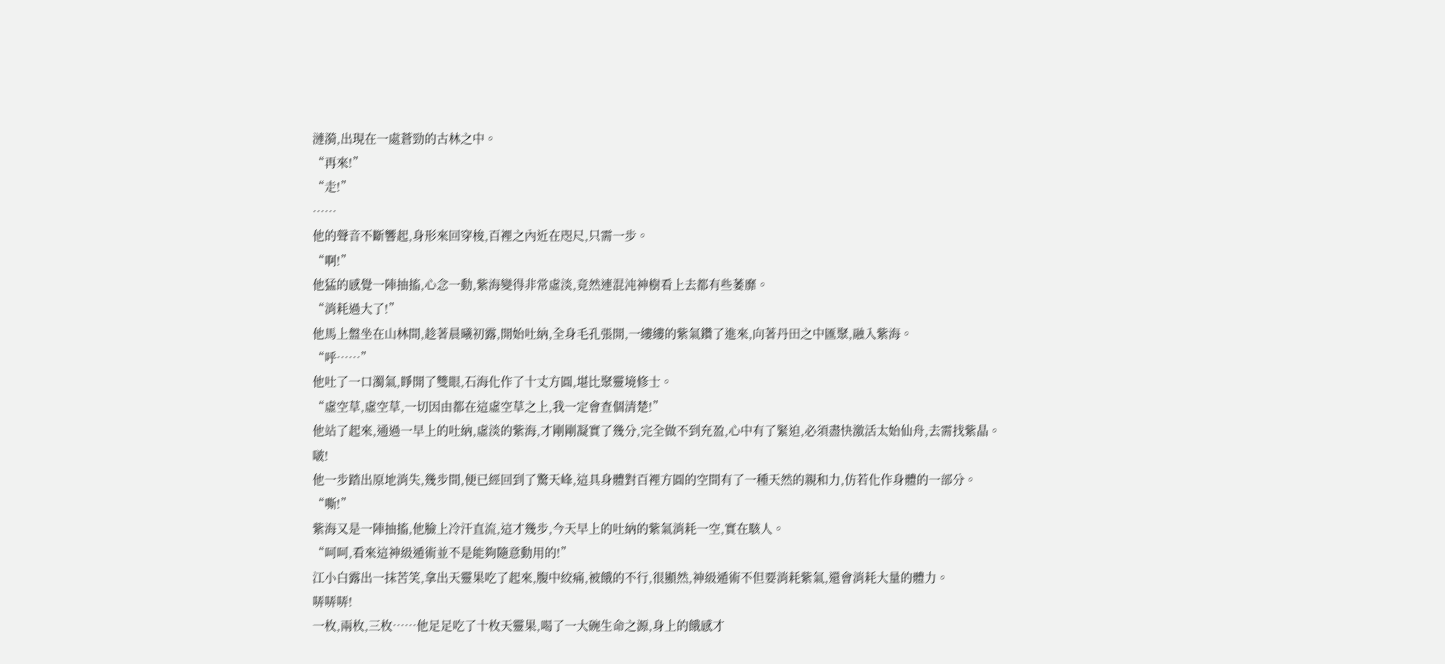漣漪,出現在一處蒼勁的古林之中。
“再來!”
“走!”
……
他的聲音不斷響起,身形來回穿梭,百裡之內近在咫尺,只需一步。
“啊!”
他猛的感覺一陣抽搐,心念一動,紫海變得非常虛淡,竟然連混沌神樹看上去都有些萎靡。
“消耗過大了!”
他馬上盤坐在山林間,趁著晨曦初露,開始吐納,全身毛孔張開,一縷縷的紫氣鑽了進來,向著丹田之中匯聚,融入紫海。
“呼……”
他吐了一口濁氣,睜開了雙眼,石海化作了十丈方圓,堪比聚靈境修士。
“虛空草,虛空草,一切因由都在這虛空草之上,我一定會查個清楚!”
他站了起來,通過一早上的吐納,虛淡的紫海,才剛剛凝實了幾分,完全做不到充盈,心中有了緊迫,必須盡快激活太始仙舟,去需找紫晶。
啵!
他一步踏出原地消失,幾步間,便已經回到了驚天峰,這具身體對百裡方圓的空間有了一種天然的親和力,仿若化作身體的一部分。
“嘶!”
紫海又是一陣抽搐,他臉上冷汗直流,這才幾步,今天早上的吐納的紫氣消耗一空,實在駭人。
“呵呵,看來這神級遁術並不是能夠隨意動用的!”
江小白露出一抹苦笑,拿出天靈果吃了起來,腹中絞痛,被餓的不行,很顯然,神級遁術不但要消耗紫氣,還會消耗大量的體力。
哢哢哢!
一枚,兩枚,三枚……他足足吃了十枚天靈果,喝了一大碗生命之源,身上的餓感才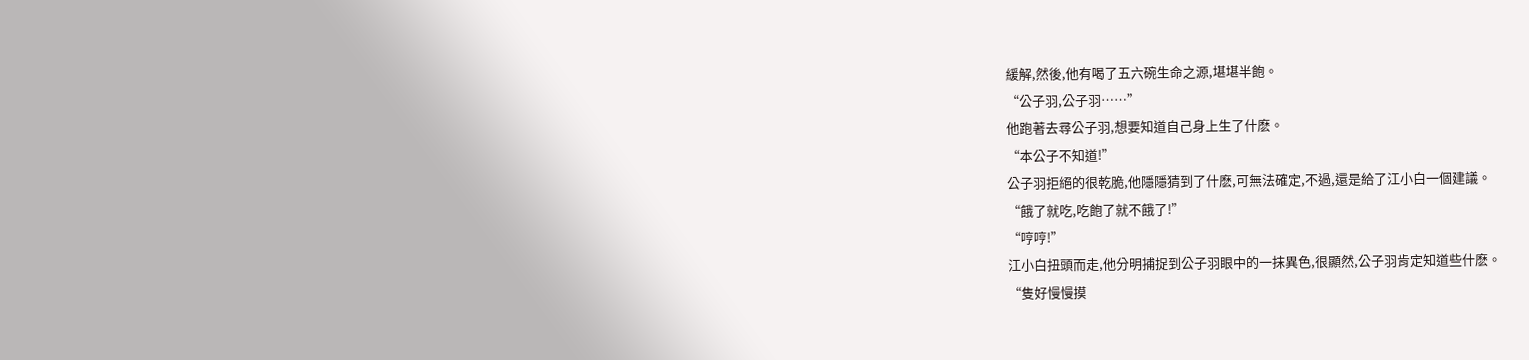緩解,然後,他有喝了五六碗生命之源,堪堪半飽。
“公子羽,公子羽……”
他跑著去尋公子羽,想要知道自己身上生了什麽。
“本公子不知道!”
公子羽拒絕的很乾脆,他隱隱猜到了什麽,可無法確定,不過,還是給了江小白一個建議。
“餓了就吃,吃飽了就不餓了!”
“哼哼!”
江小白扭頭而走,他分明捕捉到公子羽眼中的一抹異色,很顯然,公子羽肯定知道些什麽。
“隻好慢慢摸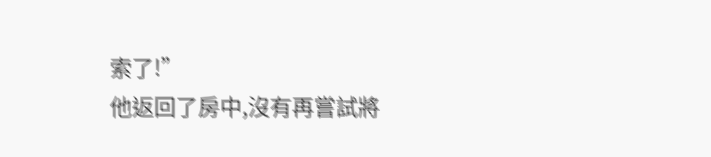索了!”
他返回了房中,沒有再嘗試將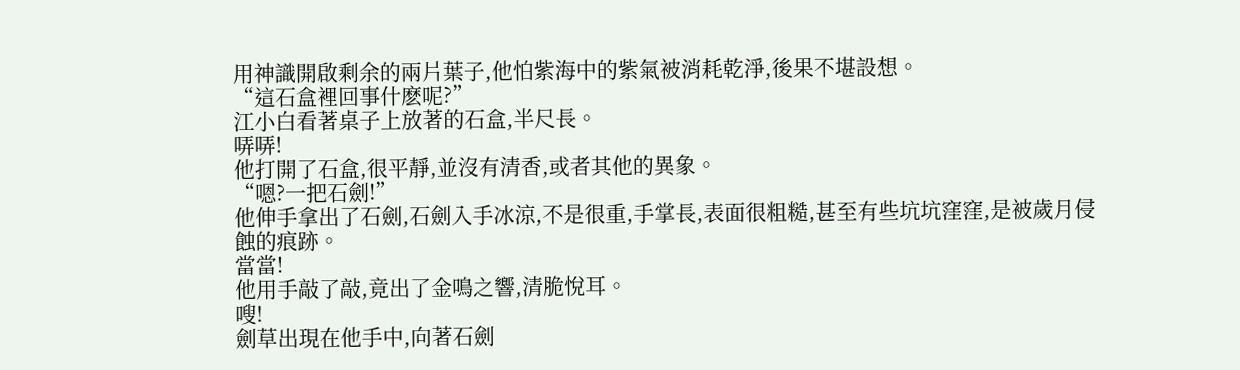用神識開啟剩余的兩片葉子,他怕紫海中的紫氣被消耗乾淨,後果不堪設想。
“這石盒裡回事什麽呢?”
江小白看著桌子上放著的石盒,半尺長。
哢哢!
他打開了石盒,很平靜,並沒有清香,或者其他的異象。
“嗯?一把石劍!”
他伸手拿出了石劍,石劍入手冰涼,不是很重,手掌長,表面很粗糙,甚至有些坑坑窪窪,是被歲月侵蝕的痕跡。
當當!
他用手敲了敲,竟出了金鳴之響,清脆悅耳。
嗖!
劍草出現在他手中,向著石劍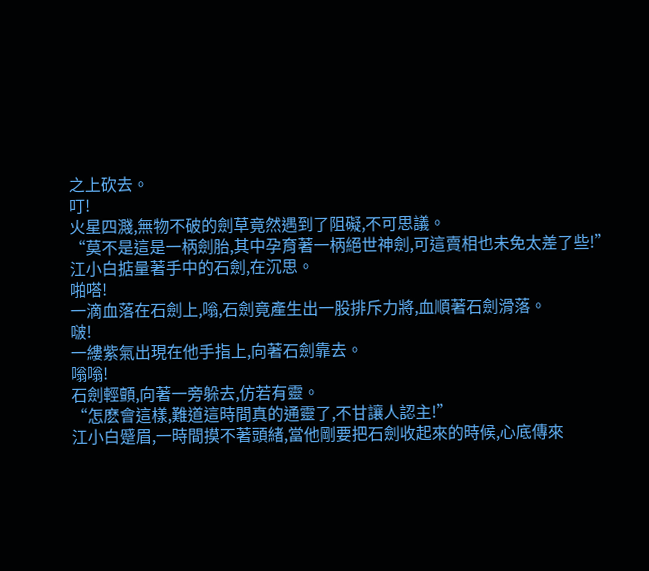之上砍去。
叮!
火星四濺,無物不破的劍草竟然遇到了阻礙,不可思議。
“莫不是這是一柄劍胎,其中孕育著一柄絕世神劍,可這賣相也未免太差了些!”
江小白掂量著手中的石劍,在沉思。
啪嗒!
一滴血落在石劍上,嗡,石劍竟產生出一股排斥力將,血順著石劍滑落。
啵!
一縷紫氣出現在他手指上,向著石劍靠去。
嗡嗡!
石劍輕顫,向著一旁躲去,仿若有靈。
“怎麽會這樣,難道這時間真的通靈了,不甘讓人認主!”
江小白蹙眉,一時間摸不著頭緒,當他剛要把石劍收起來的時候,心底傳來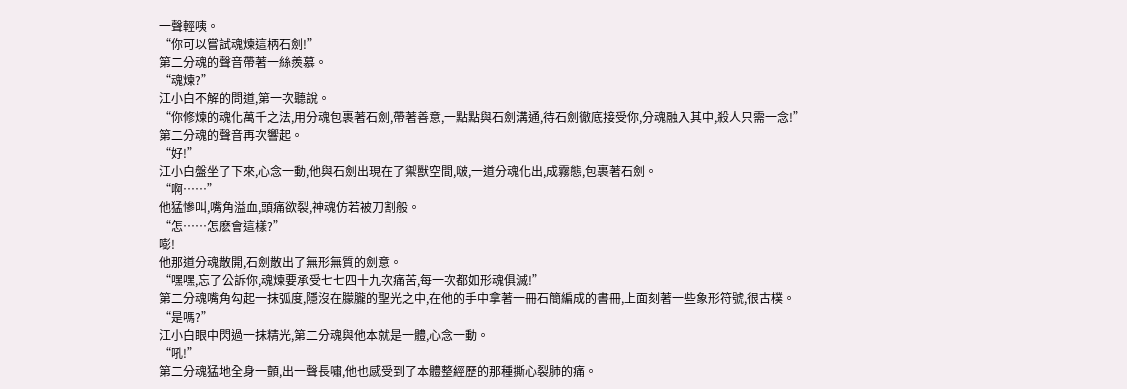一聲輕咦。
“你可以嘗試魂煉這柄石劍!”
第二分魂的聲音帶著一絲羨慕。
“魂煉?”
江小白不解的問道,第一次聽說。
“你修煉的魂化萬千之法,用分魂包裹著石劍,帶著善意,一點點與石劍溝通,待石劍徹底接受你,分魂融入其中,殺人只需一念!”
第二分魂的聲音再次響起。
“好!”
江小白盤坐了下來,心念一動,他與石劍出現在了禦獸空間,啵,一道分魂化出,成霧態,包裹著石劍。
“啊……”
他猛慘叫,嘴角溢血,頭痛欲裂,神魂仿若被刀割般。
“怎……怎麽會這樣?”
嘭!
他那道分魂散開,石劍散出了無形無質的劍意。
“嘿嘿,忘了公訴你,魂煉要承受七七四十九次痛苦,每一次都如形魂俱滅!”
第二分魂嘴角勾起一抹弧度,隱沒在朦朧的聖光之中,在他的手中拿著一冊石簡編成的書冊,上面刻著一些象形符號,很古樸。
“是嗎?”
江小白眼中閃過一抹精光,第二分魂與他本就是一體,心念一動。
“吼!”
第二分魂猛地全身一顫,出一聲長嘯,他也感受到了本體整經歷的那種撕心裂肺的痛。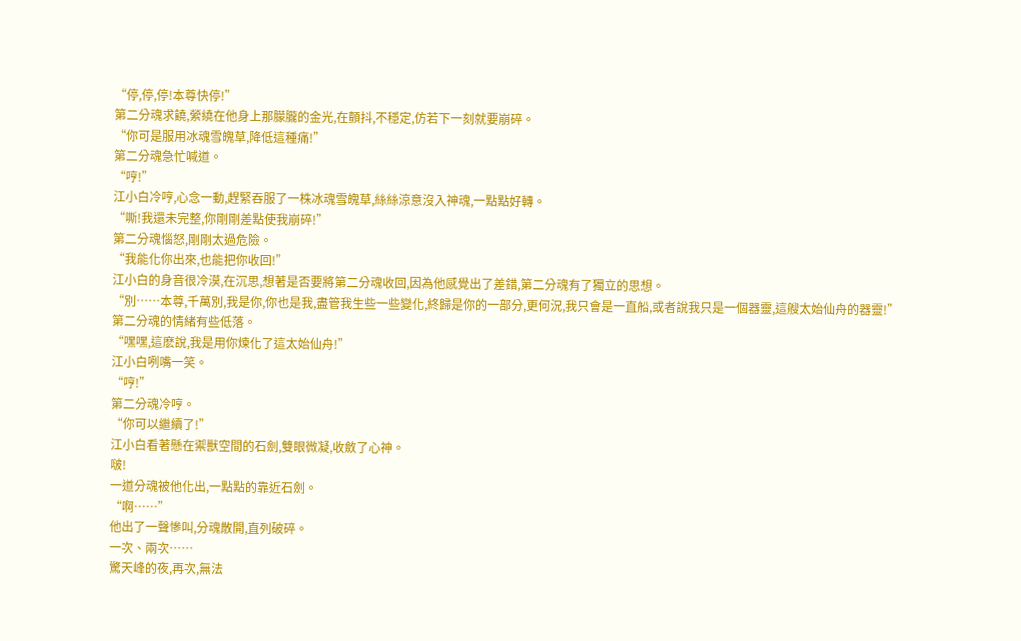“停,停,停!本尊快停!”
第二分魂求饒,縈繞在他身上那朦朧的金光,在顫抖,不穩定,仿若下一刻就要崩碎。
“你可是服用冰魂雪魄草,降低這種痛!”
第二分魂急忙喊道。
“哼!”
江小白冷哼,心念一動,趕緊吞服了一株冰魂雪魄草,絲絲涼意沒入神魂,一點點好轉。
“嘶!我還未完整,你剛剛差點使我崩碎!”
第二分魂惱怒,剛剛太過危險。
“我能化你出來,也能把你收回!”
江小白的身音很冷漠,在沉思,想著是否要將第二分魂收回,因為他感覺出了差錯,第二分魂有了獨立的思想。
“別……本尊,千萬別,我是你,你也是我,盡管我生些一些變化,終歸是你的一部分,更何況,我只會是一直船,或者說我只是一個器靈,這艘太始仙舟的器靈!”
第二分魂的情緒有些低落。
“嘿嘿,這麽說,我是用你煉化了這太始仙舟!”
江小白咧嘴一笑。
“哼!”
第二分魂冷哼。
“你可以繼續了!”
江小白看著懸在禦獸空間的石劍,雙眼微凝,收斂了心神。
啵!
一道分魂被他化出,一點點的靠近石劍。
“啊……”
他出了一聲慘叫,分魂散開,直列破碎。
一次、兩次……
驚天峰的夜,再次,無法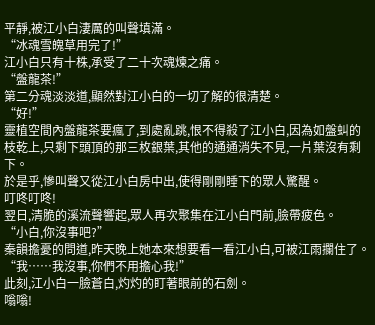平靜,被江小白淒厲的叫聲填滿。
“冰魂雪魄草用完了!”
江小白只有十株,承受了二十次魂煉之痛。
“盤龍茶!”
第二分魂淡淡道,顯然對江小白的一切了解的很清楚。
“好!”
靈植空間內盤龍茶要瘋了,到處亂跳,恨不得殺了江小白,因為如盤虯的枝乾上,只剩下頭頂的那三枚銀葉,其他的通通消失不見,一片葉沒有剩下。
於是乎,慘叫聲又從江小白房中出,使得剛剛睡下的眾人驚醒。
叮咚叮咚!
翌日,清脆的溪流聲響起,眾人再次聚集在江小白門前,臉帶疲色。
“小白,你沒事吧?”
秦韻擔憂的問道,昨天晚上她本來想要看一看江小白,可被江雨攔住了。
“我……我沒事,你們不用擔心我!”
此刻,江小白一臉蒼白,灼灼的盯著眼前的石劍。
嗡嗡!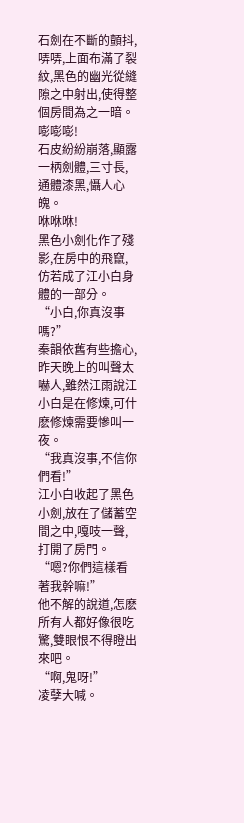石劍在不斷的顫抖, 哢哢,上面布滿了裂紋,黑色的幽光從縫隙之中射出,使得整個房間為之一暗。
嘭嘭嘭!
石皮紛紛崩落,顯露一柄劍體,三寸長,通體漆黑,懾人心魄。
咻咻咻!
黑色小劍化作了殘影,在房中的飛竄,仿若成了江小白身體的一部分。
“小白,你真沒事嗎?”
秦韻依舊有些擔心,昨天晚上的叫聲太嚇人,雖然江雨說江小白是在修煉,可什麽修煉需要慘叫一夜。
“我真沒事,不信你們看!”
江小白收起了黑色小劍,放在了儲蓄空間之中,嘎吱一聲,打開了房門。
“嗯?你們這樣看著我幹嘛!”
他不解的說道,怎麽所有人都好像很吃驚,雙眼恨不得瞪出來吧。
“啊,鬼呀!”
凌孽大喊。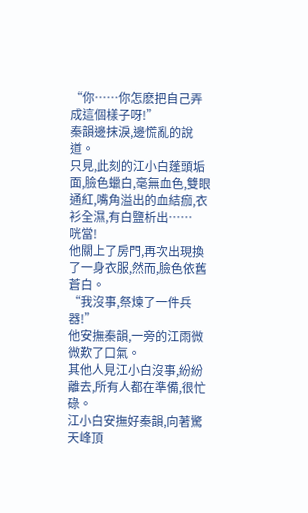“你……你怎麽把自己弄成這個樣子呀!”
秦韻邊抹淚,邊慌亂的說道。
只見,此刻的江小白蓬頭垢面,臉色蠟白,毫無血色,雙眼通紅,嘴角溢出的血結痂,衣衫全濕,有白鹽析出……
咣當!
他關上了房門,再次出現換了一身衣服,然而,臉色依舊蒼白。
“我沒事,祭煉了一件兵器!”
他安撫秦韻,一旁的江雨微微歎了口氣。
其他人見江小白沒事,紛紛離去,所有人都在準備,很忙碌。
江小白安撫好秦韻,向著驚天峰頂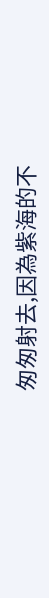匆匆射去,因為紫海的不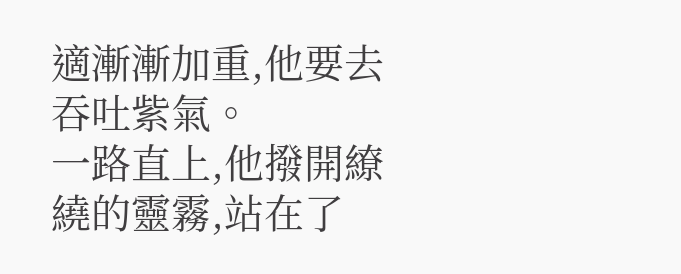適漸漸加重,他要去吞吐紫氣。
一路直上,他撥開繚繞的靈霧,站在了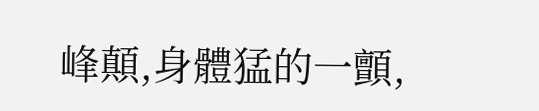峰顛,身體猛的一顫,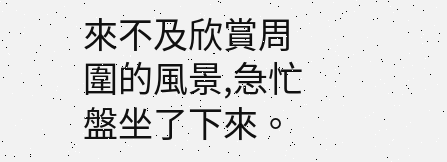來不及欣賞周圍的風景,急忙盤坐了下來。